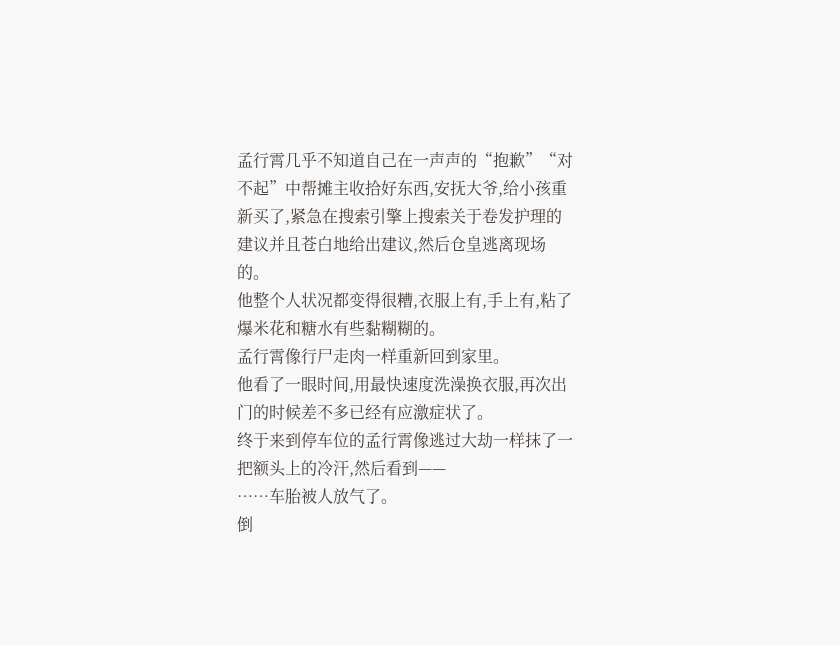孟行霄几乎不知道自己在一声声的“抱歉”“对不起”中帮摊主收拾好东西,安抚大爷,给小孩重新买了,紧急在搜索引擎上搜索关于卷发护理的建议并且苍白地给出建议,然后仓皇逃离现场的。
他整个人状况都变得很糟,衣服上有,手上有,粘了爆米花和糖水有些黏糊糊的。
孟行霄像行尸走肉一样重新回到家里。
他看了一眼时间,用最快速度洗澡换衣服,再次出门的时候差不多已经有应激症状了。
终于来到停车位的孟行霄像逃过大劫一样抹了一把额头上的冷汗,然后看到——
……车胎被人放气了。
倒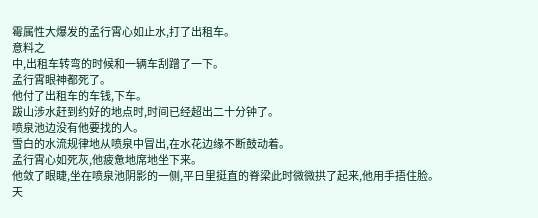霉属性大爆发的孟行霄心如止水,打了出租车。
意料之
中,出租车转弯的时候和一辆车刮蹭了一下。
孟行霄眼神都死了。
他付了出租车的车钱,下车。
跋山涉水赶到约好的地点时,时间已经超出二十分钟了。
喷泉池边没有他要找的人。
雪白的水流规律地从喷泉中冒出,在水花边缘不断鼓动着。
孟行霄心如死灰,他疲惫地席地坐下来。
他敛了眼睫,坐在喷泉池阴影的一侧,平日里挺直的脊梁此时微微拱了起来,他用手捂住脸。
天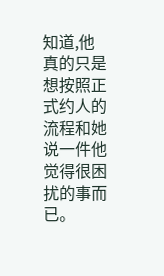知道,他真的只是想按照正式约人的流程和她说一件他觉得很困扰的事而已。